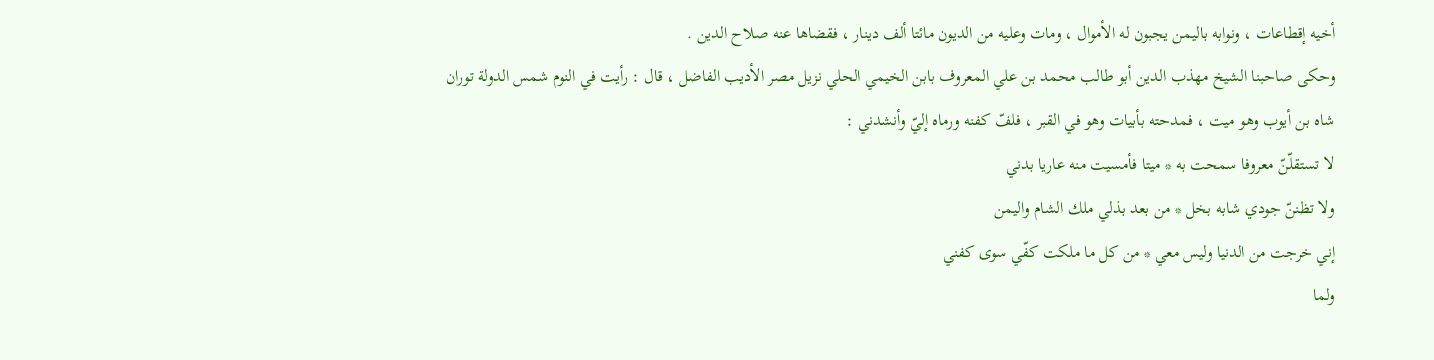أخيه إقطاعات ، ونوابه باليمن يجبون له الأموال ، ومات وعليه من الديون مائتا ألف دينار ، فقضاها عنه صلاح الدين .
وحكى صاحبنا الشيخ مهذب الدين أبو طالب محمد بن علي المعروف بابن الخيمي الحلي نزيل مصر الأديب الفاضل ، قال : رأيت في النوم شمس الدولة توران شاه بن أيوب وهو ميت ، فمدحته بأبيات وهو في القبر ، فلفّ كفنه ورماه إليّ وأنشدني :
لا تستقلّنّ معروفا سمحت به * ميتا فأمسيت منه عاريا بدني
ولا تظننّ جودي شابه بخل * من بعد بذلي ملك الشام واليمن
إني خرجت من الدنيا وليس معي * من كل ما ملكت كفّي سوى كفني
ولما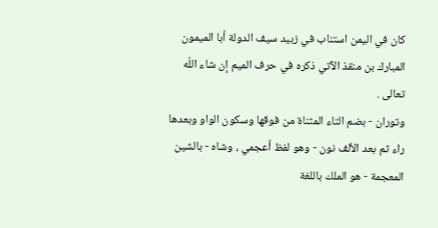كان في اليمن استناب في زبيد سيف الدولة أبا الميمون المبارك بن منقذ الآتي ذكره في حرف الميم إن شاء اللّه تعالى .
وتوران - بضم التاء المثناة من فوقها وسكون الواو وبعدها راء ثم بعد الألف نون - وهو لفظ أعجمي ، وشاه - بالشين المعجمة - هو الملك باللغة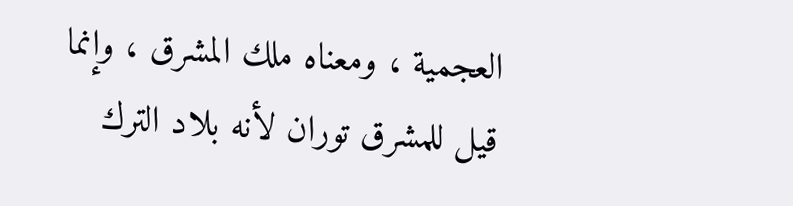العجمية ، ومعناه ملك المشرق ، وإنما قيل للمشرق توران لأنه بلاد الترك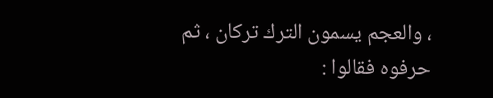، والعجم يسمون الترك تركان ، ثم حرفوه فقالوا :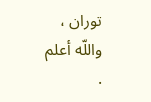توران ، واللّه أعلم .